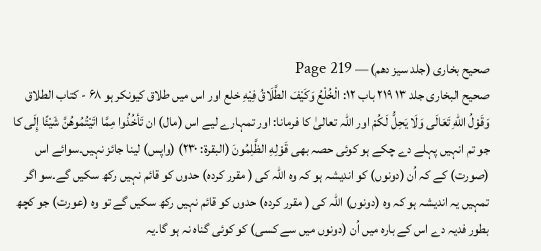صحیح بخاری (جلد سیز دھم) — Page 219
صحیح البخاری جلد ۱۳ ۲۱۹ باب ۱۲: الْخُلْعُ وَكَيْفَ الطَّلَاقُ فِيْهِ خلع اور اس میں طلاق کیونکر ہو ۶۸ - کتاب الطلاق وَقَوْلُ اللهِ تَعَالَى وَلَا يَحِلُّ لَكُمْ اور اللہ تعالیٰ کا فرمانا: اور تمہارے لیے اس (مال) ان تَأخُذُوا مِمَّا اتَيْتُمُوهُنَّ شَيْئًا إِلَى کا جو تم انہیں پہلے دے چکے ہو کوئی حصہ بھی قَوْلِهِ الظَّلِمُونَ (البقرة: ۲۳۰) (واپس) لینا جائز نہیں۔سوائے اس (صورت) کے کہ اُن (دونوں) کو اندیشہ ہو کہ وہ اللہ کی ( مقرر کردہ) حدوں کو قائم نہیں رکھ سکیں گے۔سو اگر تمہیں یہ اندیشہ ہو کہ وہ (دونوں) اللہ کی ( مقرر کردہ) حدوں کو قائم نہیں رکھ سکیں گے تو وہ (عورت) جو کچھ بطور فدیہ دے اس کے بارہ میں اُن (دونوں میں سے کسی) کو کوئی گناہ نہ ہو گا۔یہ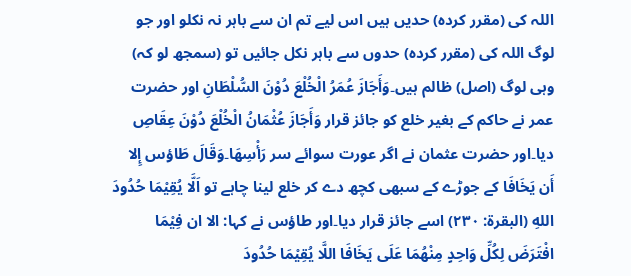اللہ کی (مقرر کردہ) حدیں ہیں اس لیے تم ان سے باہر نہ نکلو اور جو لوگ اللہ کی (مقرر کردہ) حدوں سے باہر نکل جائیں تو (سمجھ لو کہ) وہی لوگ (اصل) ظالم ہیں۔وَأَجَازَ عُمَرُ الْخُلْعَ دُوْنَ السُّلْطَانِ اور حضرت عمر نے حاکم کے بغیر خلع کو جائز قرار وَأَجَازَ عُثْمَانُ الْخُلْعَ دُوْنَ عِقَاصِ دیا۔اور حضرت عثمان نے اگر عورت سوائے سر رَأْسِهَا۔وَقَالَ طَاؤس إِلا أَن يَخَافَا کے جوڑے کے سبھی کچھ دے کر خلع لینا چاہے تو اَلَّا يُقِيْمَا حُدُودَ اللهِ (البقرة: ۲۳۰) اسے جائز قرار دیا۔اور طاؤس نے کہا: الا ان فِيْمَا افْتَرَضَ لِكُلِّ وَاحِدٍ مِنْهُمَا عَلَى يَخَافَا اللَّا يُقِيْمَا حُدُودَ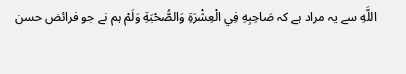اللَّهِ سے یہ مراد ہے کہ صَاحِبِهِ فِي الْعِشْرَةِ وَالصُّحْبَةِ وَلَمْ ہم نے جو فرائض حسن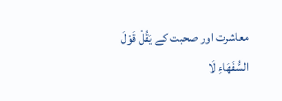معاشرت اور صحبت کے يَقُلْ قَوْلَ السُّفَهَاءِ لَا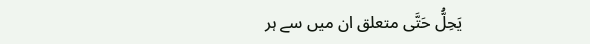يَحِلُّ حَتَّى متعلق ان میں سے ہر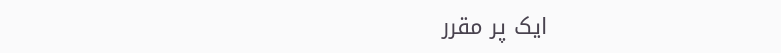ایک پر مقرر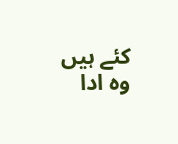کئے ہیں وہ ادا